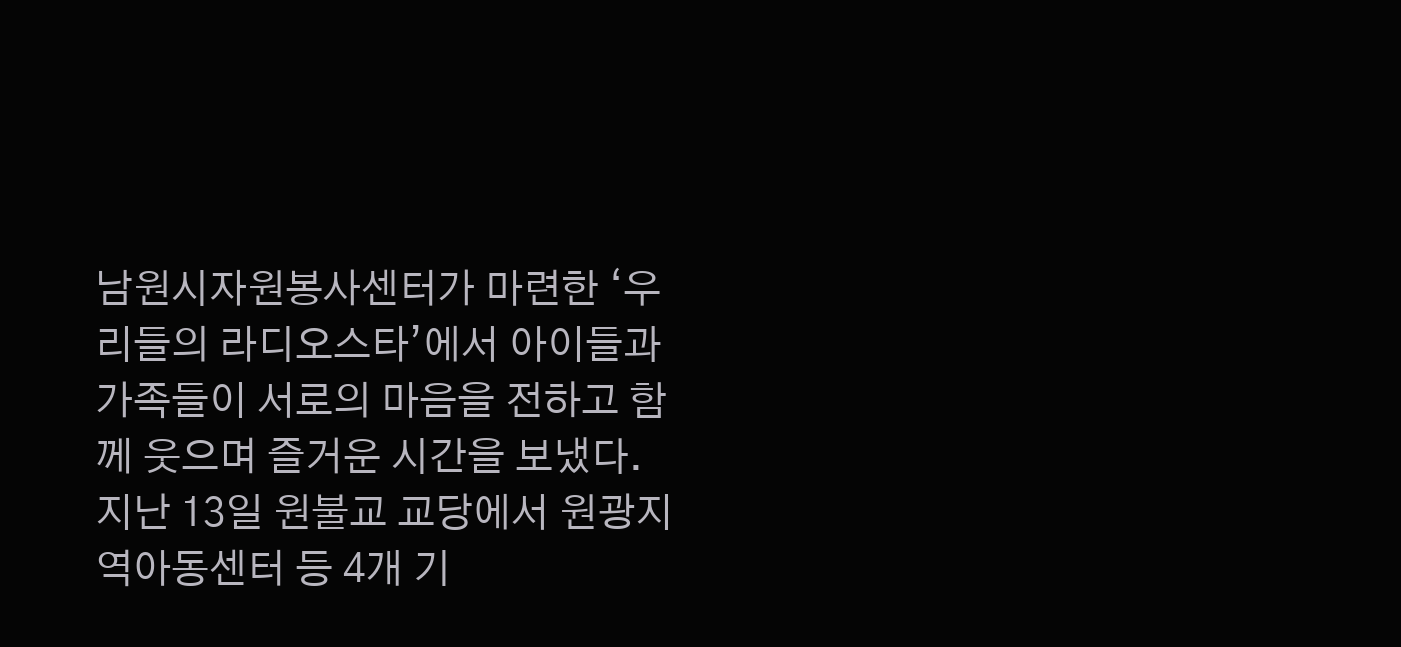남원시자원봉사센터가 마련한 ‘우리들의 라디오스타’에서 아이들과 가족들이 서로의 마음을 전하고 함께 웃으며 즐거운 시간을 보냈다.
지난 13일 원불교 교당에서 원광지역아동센터 등 4개 기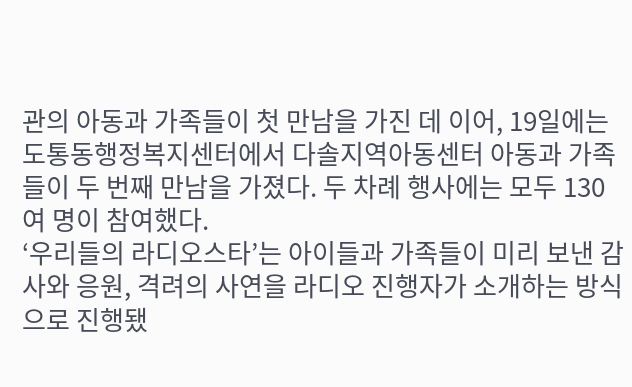관의 아동과 가족들이 첫 만남을 가진 데 이어, 19일에는 도통동행정복지센터에서 다솔지역아동센터 아동과 가족들이 두 번째 만남을 가졌다. 두 차례 행사에는 모두 130여 명이 참여했다.
‘우리들의 라디오스타’는 아이들과 가족들이 미리 보낸 감사와 응원, 격려의 사연을 라디오 진행자가 소개하는 방식으로 진행됐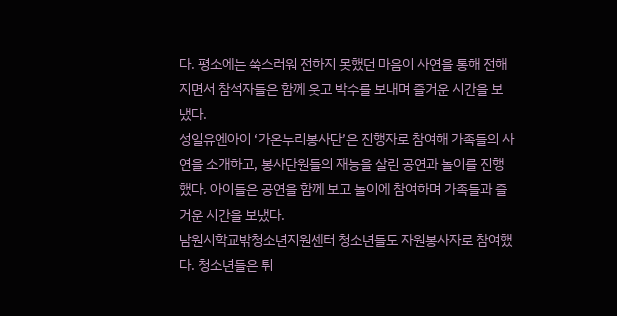다. 평소에는 쑥스러워 전하지 못했던 마음이 사연을 통해 전해지면서 참석자들은 함께 웃고 박수를 보내며 즐거운 시간을 보냈다.
성일유엔아이 ‘가온누리봉사단’은 진행자로 참여해 가족들의 사연을 소개하고, 봉사단원들의 재능을 살린 공연과 놀이를 진행했다. 아이들은 공연을 함께 보고 놀이에 참여하며 가족들과 즐거운 시간을 보냈다.
남원시학교밖청소년지원센터 청소년들도 자원봉사자로 참여했다. 청소년들은 튀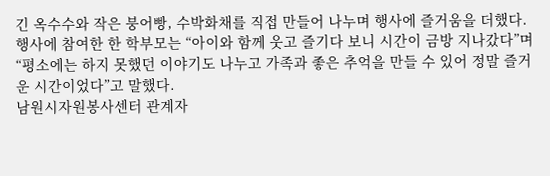긴 옥수수와 작은 붕어빵, 수박화채를 직접 만들어 나누며 행사에 즐거움을 더했다.
행사에 참여한 한 학부모는 “아이와 함께 웃고 즐기다 보니 시간이 금방 지나갔다”며 “평소에는 하지 못했던 이야기도 나누고 가족과 좋은 추억을 만들 수 있어 정말 즐거운 시간이었다”고 말했다.
남원시자원봉사센터 관계자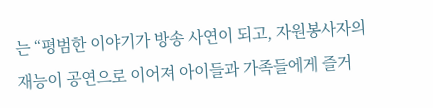는 “평범한 이야기가 방송 사연이 되고, 자원봉사자의 재능이 공연으로 이어져 아이들과 가족들에게 즐거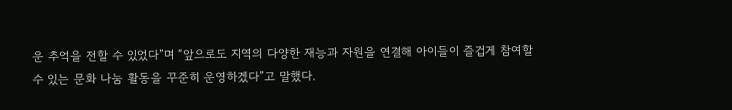운 추억을 전할 수 있었다”며 “앞으로도 지역의 다양한 재능과 자원을 연결해 아이들이 즐겁게 참여할 수 있는 문화 나눔 활동을 꾸준히 운영하겠다”고 말했다.